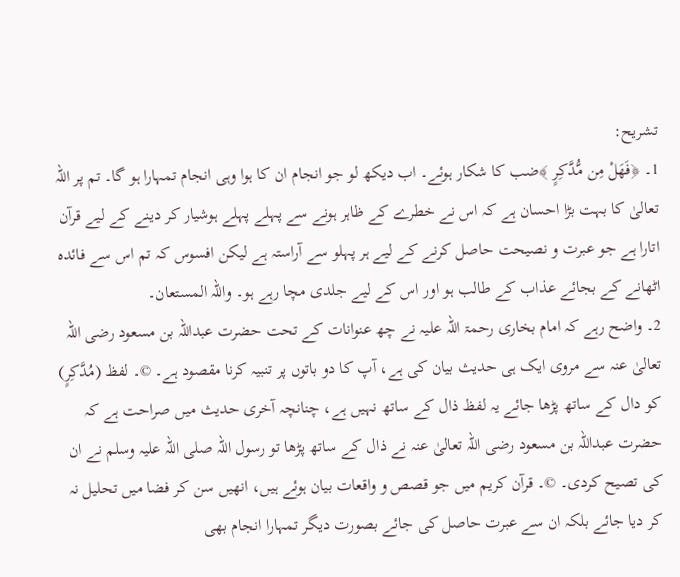تشریح:
1۔ ﴿فَهَلْ مِن مُّدَّكِرٍ ﴾ضب کا شکار ہوئے۔ اب دیکھ لو جو انجام ان کا ہوا وہی انجام تمہارا ہو گا۔ تم پر اللہ تعالیٰ کا بہت بڑا احسان ہے کہ اس نے خطرے کے ظاہر ہونے سے پہلے پہلے ہوشیار کر دینے کے لیے قرآن اتارا ہے جو عبرت و نصیحت حاصل کرنے کے لیے ہر پہلو سے آراستہ ہے لیکن افسوس کہ تم اس سے فائدہ اٹھانے کے بجائے عذاب کے طالب ہو اور اس کے لیے جلدی مچا رہے ہو۔ واللہ المستعان۔
2۔ واضح رہے کہ امام بخاری رحمۃ اللہ علیہ نے چھ عنوانات کے تحت حضرت عبداللہ بن مسعود رضی اللہ تعالیٰ عنہ سے مروی ایک ہی حدیث بیان کی ہے، آپ کا دو باتوں پر تنبیہ کرنا مقصود ہے۔ ©۔ لفظ (مُدَّكِرٍ) کو دال کے ساتھ پڑھا جائے یہ لفظ ذال کے ساتھ نہیں ہے، چنانچہ آخری حدیث میں صراحت ہے کہ حضرت عبداللہ بن مسعود رضی اللہ تعالیٰ عنہ نے ذال کے ساتھ پڑھا تو رسول اللہ صلی اللہ علیہ وسلم نے ان کی تصیح کردی۔ ©۔ قرآن کریم میں جو قصص و واقعات بیان ہوئے ہیں، انھیں سن کر فضا میں تحلیل نہ کر دیا جائے بلکہ ان سے عبرت حاصل کی جائے بصورت دیگر تمہارا انجام بھی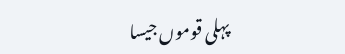پہلی قوموں جیسا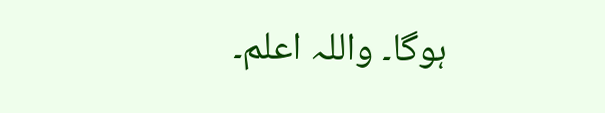ہوگا۔ واللہ اعلم۔